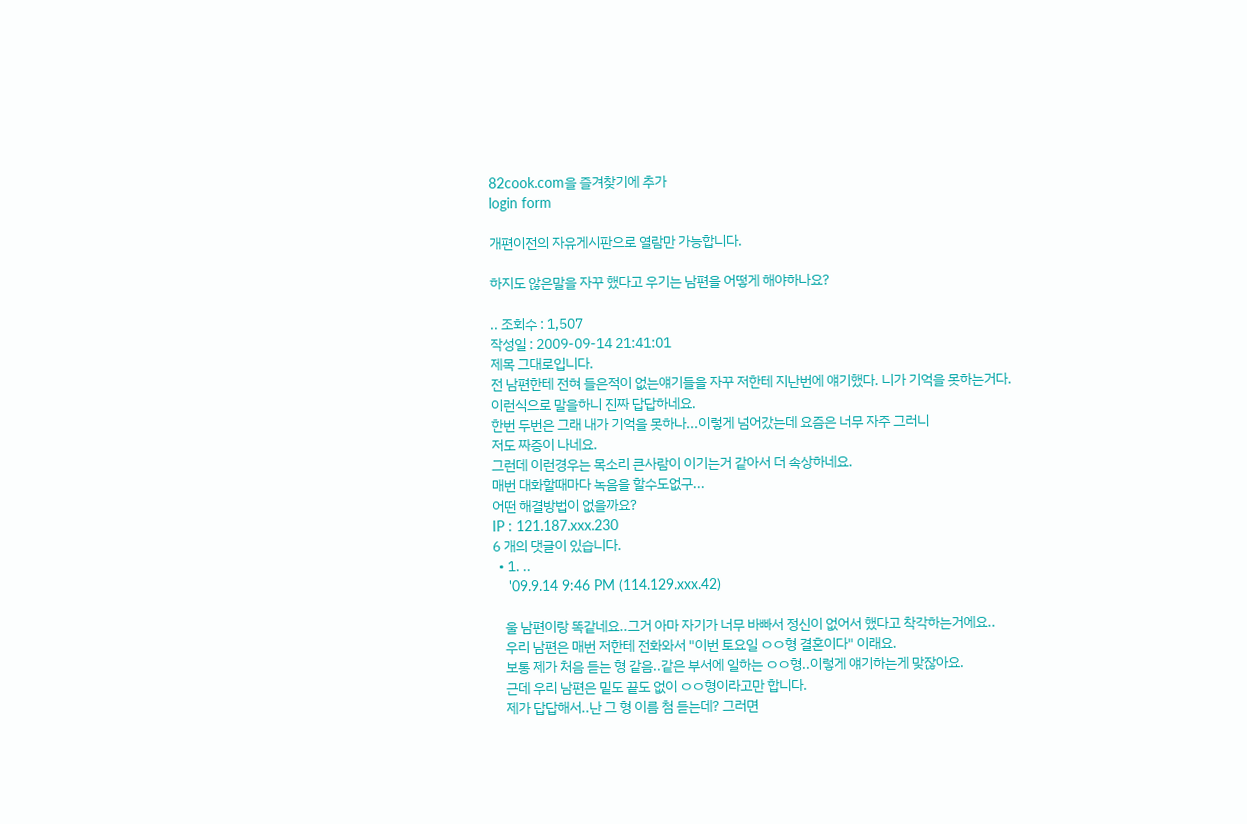82cook.com을 즐겨찾기에 추가
login form

개편이전의 자유게시판으로 열람만 가능합니다.

하지도 않은말을 자꾸 했다고 우기는 남편을 어떻게 해야하나요?

.. 조회수 : 1,507
작성일 : 2009-09-14 21:41:01
제목 그대로입니다.
전 남편한테 전혀 들은적이 없는얘기들을 자꾸 저한테 지난번에 얘기했다. 니가 기억을 못하는거다.
이런식으로 말을하니 진짜 답답하네요.
한번 두번은 그래 내가 기억을 못하나...이렇게 넘어갔는데 요즘은 너무 자주 그러니
저도 짜증이 나네요.
그런데 이런경우는 목소리 큰사람이 이기는거 같아서 더 속상하네요.
매번 대화할때마다 녹음을 할수도없구...
어떤 해결방법이 없을까요?
IP : 121.187.xxx.230
6 개의 댓글이 있습니다.
  • 1. ..
    '09.9.14 9:46 PM (114.129.xxx.42)

    울 남편이랑 똑같네요..그거 아마 자기가 너무 바빠서 정신이 없어서 했다고 착각하는거에요..
    우리 남편은 매번 저한테 전화와서 "이번 토요일 ㅇㅇ형 결혼이다" 이래요.
    보통 제가 처음 듣는 형 같음..같은 부서에 일하는 ㅇㅇ형..이렇게 얘기하는게 맞잖아요.
    근데 우리 남편은 밑도 끝도 없이 ㅇㅇ형이라고만 합니다.
    제가 답답해서..난 그 형 이름 첨 듣는데? 그러면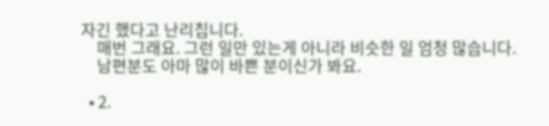자긴 했다고 난리칩니다.
    매번 그래요. 그런 일만 있는게 아니라 비슷한 일 엄청 많습니다.
    남편분도 아마 많이 바쁜 분이신가 봐요.

  • 2.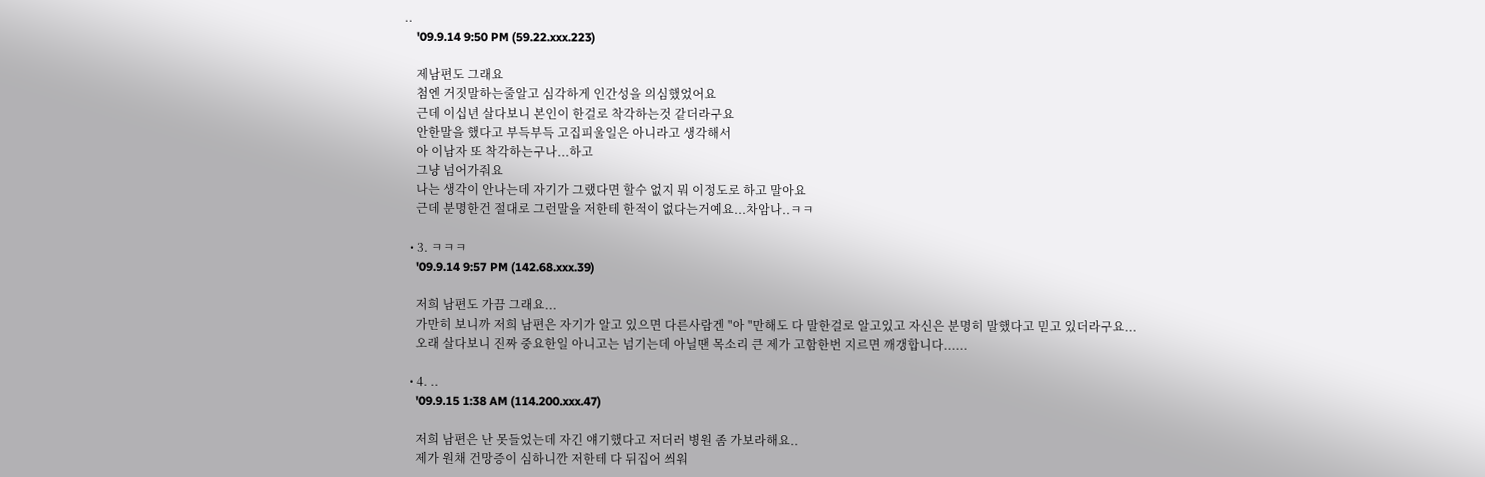..
    '09.9.14 9:50 PM (59.22.xxx.223)

    제남편도 그래요
    첨엔 거짓말하는줄알고 심각하게 인간성을 의심했었어요
    근데 이십년 살다보니 본인이 한걸로 착각하는것 같더라구요
    안한말을 했다고 부득부득 고집피울일은 아니라고 생각해서
    아 이남자 또 착각하는구나...하고
    그냥 넘어가줘요
    나는 생각이 안나는데 자기가 그랬다면 할수 없지 뭐 이정도로 하고 말아요
    근데 분명한건 절대로 그런말을 저한테 한적이 없다는거예요...차암나..ㅋㅋ

  • 3. ㅋㅋㅋ
    '09.9.14 9:57 PM (142.68.xxx.39)

    저희 남편도 가끔 그래요...
    가만히 보니까 저희 남편은 자기가 알고 있으면 다른사람겐 "아 "만해도 다 말한걸로 알고있고 자신은 분명히 말했다고 믿고 있더라구요...
    오래 살다보니 진짜 중요한일 아니고는 넘기는데 아닐땐 목소리 큰 제가 고함한번 지르면 깨갱합니다......

  • 4. ..
    '09.9.15 1:38 AM (114.200.xxx.47)

    저희 남편은 난 못들었는데 자긴 얘기했다고 저더러 병원 좀 가보라해요..
    제가 원채 건망증이 심하니깐 저한테 다 뒤집어 씌워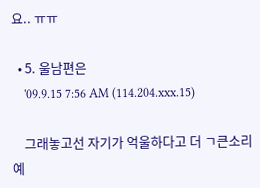요.. ㅠㅠ

  • 5. 울남편은
    '09.9.15 7:56 AM (114.204.xxx.15)

    그래놓고선 자기가 억울하다고 더 ㄱ큰소리예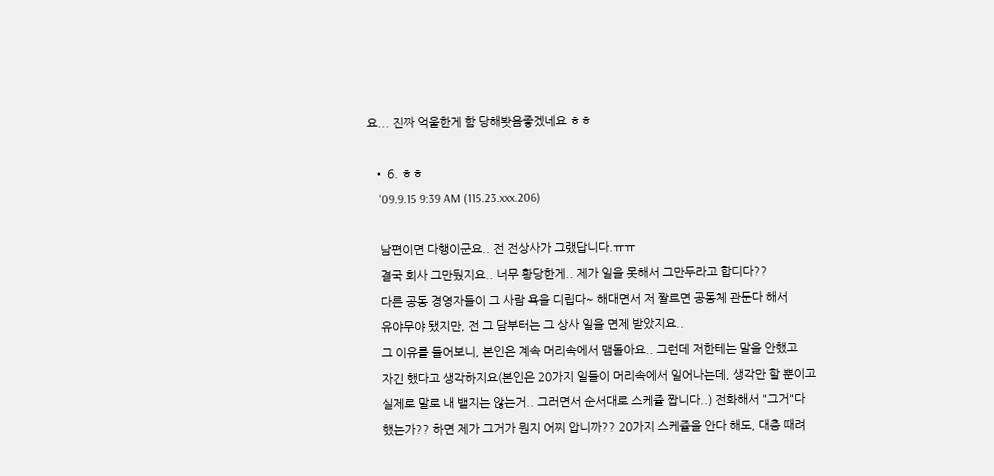요... 진짜 억울한게 함 당해봣음좋겠네요 ㅎㅎ

  • 6. ㅎㅎ
    '09.9.15 9:39 AM (115.23.xxx.206)

    남편이면 다행이군요.. 전 전상사가 그랬답니다.ㅠㅠ
    결국 회사 그만뒀지요.. 너무 황당한게.. 제가 일을 못해서 그만두라고 합디다??
    다른 공동 경영자들이 그 사람 욕을 디립다~ 해대면서 저 짤르면 공동체 관둔다 해서
    유야무야 됐지만, 전 그 담부터는 그 상사 일을 면제 받았지요..
    그 이유를 들어보니, 본인은 계속 머리속에서 맴돌아요.. 그런데 저한테는 말을 안했고
    자긴 했다고 생각하지요(본인은 20가지 일들이 머리속에서 일어나는데, 생각만 할 뿐이고
    실제로 말로 내 뱉지는 않는거.. 그러면서 순서대로 스케쥴 짭니다..) 전화해서 "그거"다
    했는가?? 하면 제가 그거가 뭔지 어찌 압니까?? 20가지 스케쥴을 안다 해도, 대충 때려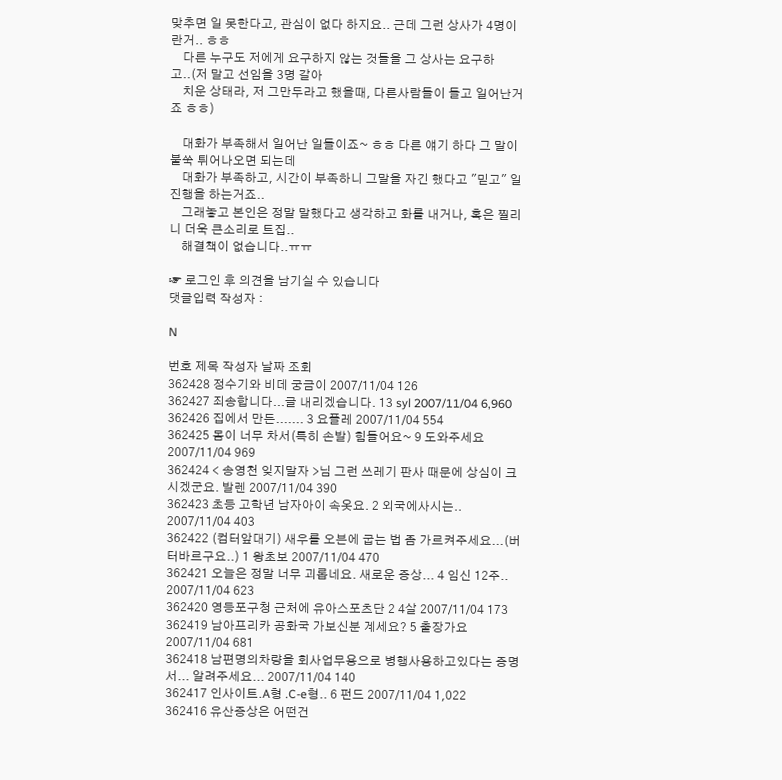맞추면 일 못한다고, 관심이 없다 하지요.. 근데 그런 상사가 4명이란거.. ㅎㅎ
    다른 누구도 저에게 요구하지 않는 것들을 그 상사는 요구하고..(저 말고 선임을 3명 갈아
    치운 상태라, 저 그만두라고 했을때, 다른사람들이 들고 일어난거죠 ㅎㅎ)

    대화가 부족해서 일어난 일들이죠~ ㅎㅎ 다른 얘기 하다 그 말이 불쑥 튀어나오면 되는데
    대화가 부족하고, 시간이 부족하니 그말을 자긴 했다고 "믿고" 일 진행을 하는거죠..
    그래놓고 본인은 정말 말했다고 생각하고 화를 내거나, 혹은 찔리니 더욱 큰소리로 트집..
    해결책이 없습니다..ㅠㅠ

☞ 로그인 후 의견을 남기실 수 있습니다
댓글입력 작성자 :

N

번호 제목 작성자 날짜 조회
362428 정수기와 비데 궁금이 2007/11/04 126
362427 죄송합니다...글 내리겠습니다. 13 syl 2007/11/04 6,960
362426 집에서 만든....... 3 요플레 2007/11/04 554
362425 몸이 너무 차서(특히 손발) 힘들어요~ 9 도와주세요 2007/11/04 969
362424 < 송영천 잊지말자 >님 그런 쓰레기 판사 때문에 상심이 크시겠군요. 발렌 2007/11/04 390
362423 초등 고학년 남자아이 속옷요. 2 외국에사시는.. 2007/11/04 403
362422 (컴터앞대기) 새우를 오븐에 굽는 법 좀 가르켜주세요...(버터바르구요..) 1 왕초보 2007/11/04 470
362421 오늘은 정말 너무 괴롭네요. 새로운 증상... 4 임신 12주.. 2007/11/04 623
362420 영등포구청 근처에 유아스포츠단 2 4살 2007/11/04 173
362419 남아프리카 공화국 가보신분 계세요? 5 출장가요 2007/11/04 681
362418 남편명의차량을 회사업무용으로 병행사용하고있다는 증명서... 알려주세요... 2007/11/04 140
362417 인사이트.A형 .C-e형.. 6 펀드 2007/11/04 1,022
362416 유산증상은 어떤건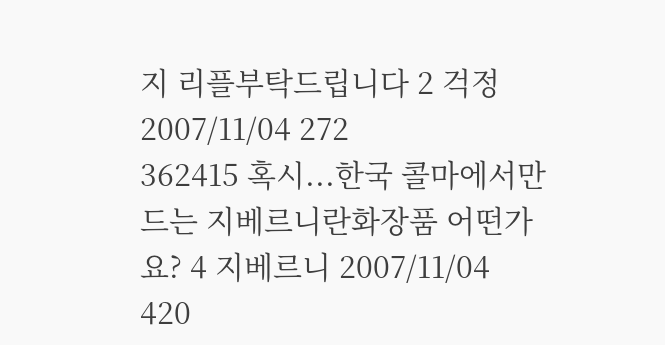지 리플부탁드립니다 2 걱정 2007/11/04 272
362415 혹시...한국 콜마에서만드는 지베르니란화장품 어떤가요? 4 지베르니 2007/11/04 420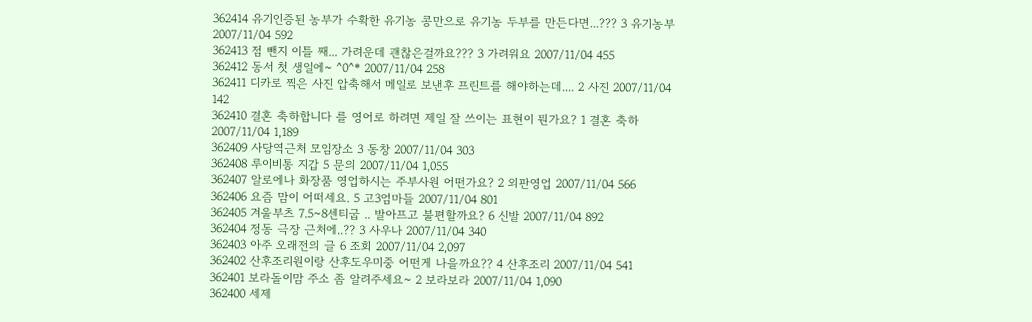362414 유기인증된 농부가 수확한 유기농 콩만으로 유기농 두부를 만든다면...??? 3 유기농부 2007/11/04 592
362413 점 뺀지 이틀 째... 가려운데 괜찮은걸까요??? 3 가려워요 2007/11/04 455
362412 동서 첫 생일에~ ^0^* 2007/11/04 258
362411 디카로 찍은 사진 압축해서 메일로 보낸후 프린트를 해야하는데.... 2 사진 2007/11/04 142
362410 결혼 축하합니다 를 영어로 하려면 제일 잘 쓰이는 표현이 뭔가요? 1 결혼 축하 2007/11/04 1,189
362409 사당역근처 모임장소 3 동창 2007/11/04 303
362408 루이비통 지갑 5 문의 2007/11/04 1,055
362407 알로에나 화장품 영업하시는 주부사원 어떤가요? 2 외판영업 2007/11/04 566
362406 요즘 맘이 어떠세요. 5 고3엄마들 2007/11/04 801
362405 겨울부츠 7.5~8센티굽 .. 발아프고 불편할까요? 6 신발 2007/11/04 892
362404 정동 극장 근처에..?? 3 사우나 2007/11/04 340
362403 아주 오래전의 글 6 조회 2007/11/04 2,097
362402 산후조리원이랑 산후도우미중 어떤게 나을까요?? 4 산후조리 2007/11/04 541
362401 보라돌이맘 주소 좀 알려주세요~ 2 보라보라 2007/11/04 1,090
362400 세제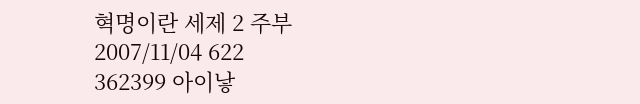혁명이란 세제 2 주부 2007/11/04 622
362399 아이낳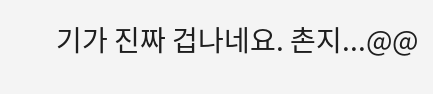기가 진짜 겁나네요. 촌지...@@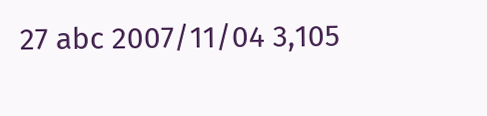27 abc 2007/11/04 3,105